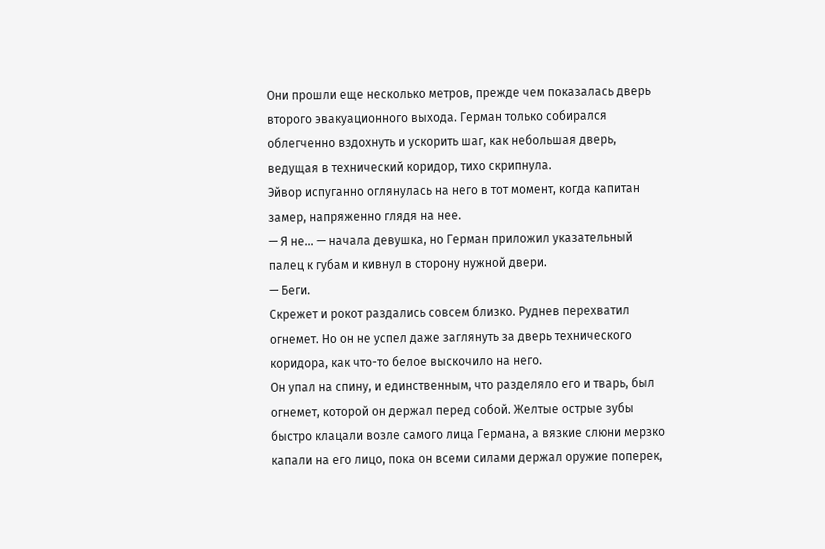Они прошли еще несколько метров, прежде чем показалась дверь второго эвакуационного выхода. Герман только собирался облегченно вздохнуть и ускорить шаг, как небольшая дверь, ведущая в технический коридор, тихо скрипнула.
Эйвор испуганно оглянулась на него в тот момент, когда капитан замер, напряженно глядя на нее.
— Я не… — начала девушка, но Герман приложил указательный палец к губам и кивнул в сторону нужной двери.
— Беги.
Скрежет и рокот раздались совсем близко. Руднев перехватил огнемет. Но он не успел даже заглянуть за дверь технического коридора, как что-то белое выскочило на него.
Он упал на спину, и единственным, что разделяло его и тварь, был огнемет, которой он держал перед собой. Желтые острые зубы быстро клацали возле самого лица Германа, а вязкие слюни мерзко капали на его лицо, пока он всеми силами держал оружие поперек,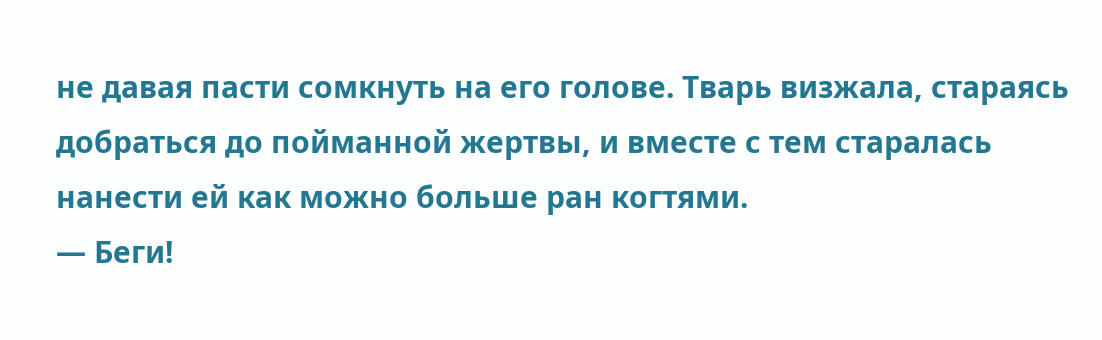не давая пасти сомкнуть на его голове. Тварь визжала, стараясь добраться до пойманной жертвы, и вместе с тем старалась нанести ей как можно больше ран когтями.
— Беги!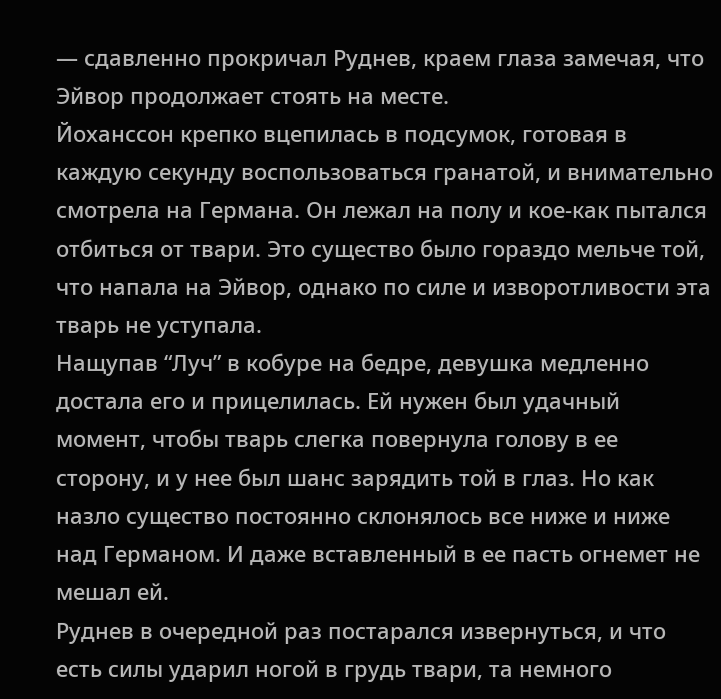— сдавленно прокричал Руднев, краем глаза замечая, что Эйвор продолжает стоять на месте.
Йоханссон крепко вцепилась в подсумок, готовая в каждую секунду воспользоваться гранатой, и внимательно смотрела на Германа. Он лежал на полу и кое-как пытался отбиться от твари. Это существо было гораздо мельче той, что напала на Эйвор, однако по силе и изворотливости эта тварь не уступала.
Нащупав “Луч” в кобуре на бедре, девушка медленно достала его и прицелилась. Ей нужен был удачный момент, чтобы тварь слегка повернула голову в ее сторону, и у нее был шанс зарядить той в глаз. Но как назло существо постоянно склонялось все ниже и ниже над Германом. И даже вставленный в ее пасть огнемет не мешал ей.
Руднев в очередной раз постарался извернуться, и что есть силы ударил ногой в грудь твари, та немного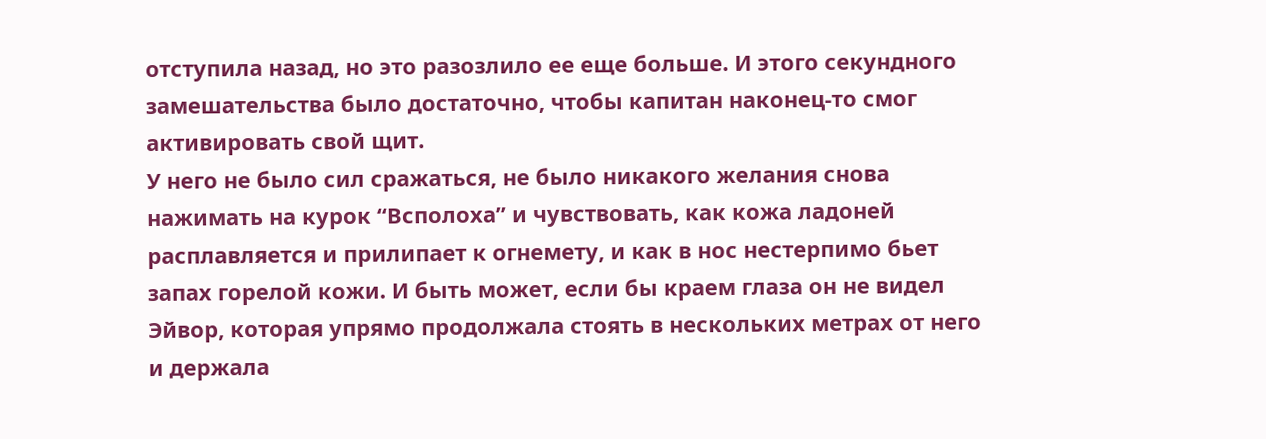отступила назад, но это разозлило ее еще больше. И этого секундного замешательства было достаточно, чтобы капитан наконец-то смог активировать свой щит.
У него не было сил сражаться, не было никакого желания снова нажимать на курок “Всполоха” и чувствовать, как кожа ладоней расплавляется и прилипает к огнемету, и как в нос нестерпимо бьет запах горелой кожи. И быть может, если бы краем глаза он не видел Эйвор, которая упрямо продолжала стоять в нескольких метрах от него и держала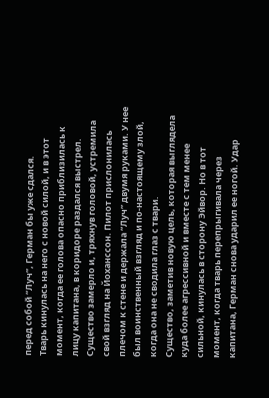перед собой “Луч”, Герман бы уже сдался.
Тварь кинулась на него с новой силой, и в этот момент, когда ее голова опасно приблизилась к лицу капитана, в коридоре раздался выстрел. Существо замерло и, тряхнув головой, устремила свой взгляд на Йоханссон. Пилот прислонилась плечом к стене и держала “Луч” двумя руками. У нее был воинственный взгляд и по-настоящему злой, когда она не сводила глаз с твари.
Существо, заметив новую цель, которая выглядела куда более агрессивной и вместе с тем менее сильной, кинулась в сторону Эйвор. Но в тот момент, когда тварь перепрыгивала через капитана, Герман снова ударил ее ногой. Удар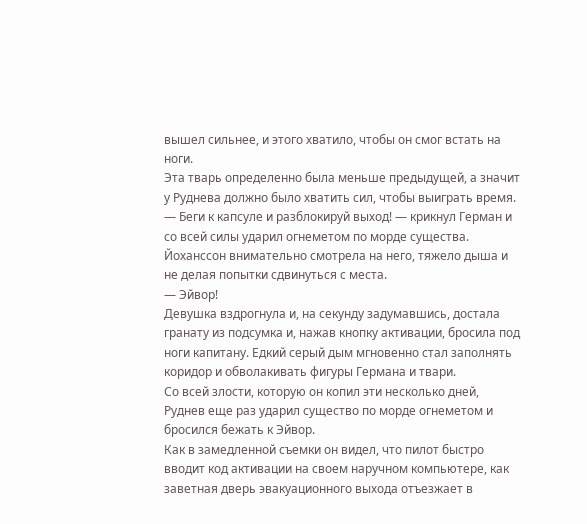вышел сильнее, и этого хватило, чтобы он смог встать на ноги.
Эта тварь определенно была меньше предыдущей, а значит у Руднева должно было хватить сил, чтобы выиграть время.
— Беги к капсуле и разблокируй выход! — крикнул Герман и со всей силы ударил огнеметом по морде существа.
Йоханссон внимательно смотрела на него, тяжело дыша и не делая попытки сдвинуться с места.
— Эйвор!
Девушка вздрогнула и, на секунду задумавшись, достала гранату из подсумка и, нажав кнопку активации, бросила под ноги капитану. Едкий серый дым мгновенно стал заполнять коридор и обволакивать фигуры Германа и твари.
Со всей злости, которую он копил эти несколько дней, Руднев еще раз ударил существо по морде огнеметом и бросился бежать к Эйвор.
Как в замедленной съемки он видел, что пилот быстро вводит код активации на своем наручном компьютере, как заветная дверь эвакуационного выхода отъезжает в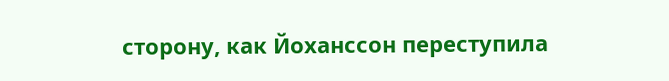сторону, как Йоханссон переступила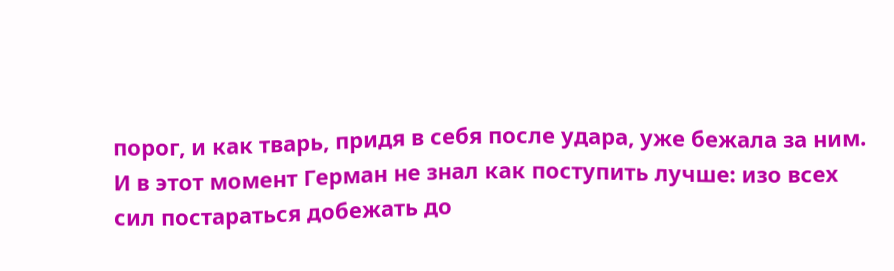порог, и как тварь, придя в себя после удара, уже бежала за ним.
И в этот момент Герман не знал как поступить лучше: изо всех сил постараться добежать до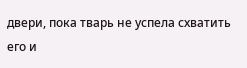двери, пока тварь не успела схватить его и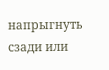напрыгнуть сзади или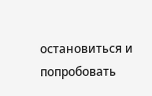остановиться и попробовать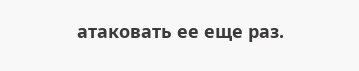атаковать ее еще раз.